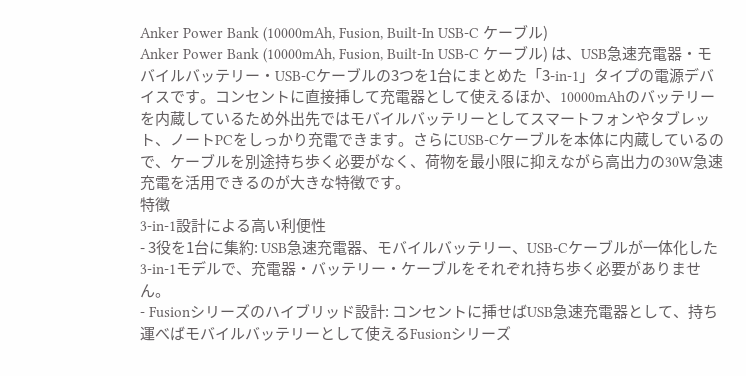Anker Power Bank (10000mAh, Fusion, Built-In USB-C ケーブル)
Anker Power Bank (10000mAh, Fusion, Built-In USB-C ケーブル) は、USB急速充電器・モバイルバッテリー・USB-Cケーブルの3つを1台にまとめた「3-in-1」タイプの電源デバイスです。コンセントに直接挿して充電器として使えるほか、10000mAhのバッテリーを内蔵しているため外出先ではモバイルバッテリーとしてスマートフォンやタブレット、ノートPCをしっかり充電できます。さらにUSB-Cケーブルを本体に内蔵しているので、ケーブルを別途持ち歩く必要がなく、荷物を最小限に抑えながら高出力の30W急速充電を活用できるのが大きな特徴です。
特徴
3-in-1設計による高い利便性
- 3役を1台に集約: USB急速充電器、モバイルバッテリー、USB-Cケーブルが一体化した3-in-1モデルで、充電器・バッテリー・ケーブルをそれぞれ持ち歩く必要がありません。
- Fusionシリーズのハイブリッド設計: コンセントに挿せばUSB急速充電器として、持ち運べばモバイルバッテリーとして使えるFusionシリーズ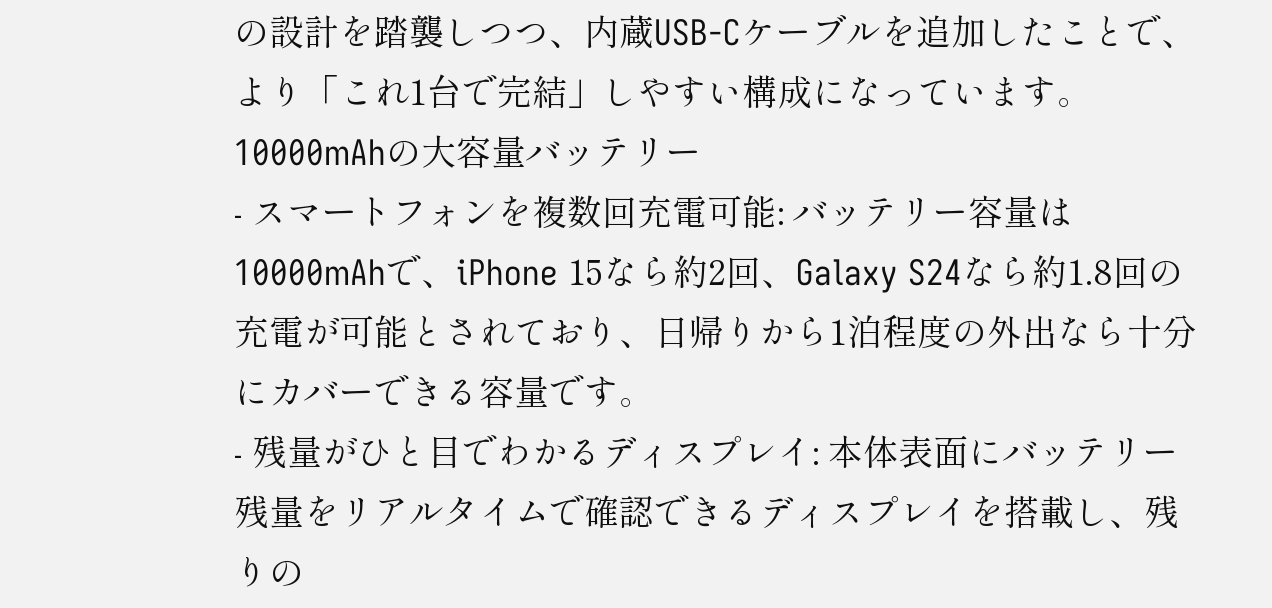の設計を踏襲しつつ、内蔵USB-Cケーブルを追加したことで、より「これ1台で完結」しやすい構成になっています。
10000mAhの大容量バッテリー
- スマートフォンを複数回充電可能: バッテリー容量は10000mAhで、iPhone 15なら約2回、Galaxy S24なら約1.8回の充電が可能とされており、日帰りから1泊程度の外出なら十分にカバーできる容量です。
- 残量がひと目でわかるディスプレイ: 本体表面にバッテリー残量をリアルタイムで確認できるディスプレイを搭載し、残りの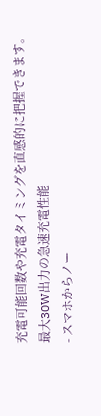充電可能回数や充電タイミングを直感的に把握できます。
最大30W出力の急速充電性能
- スマホからノー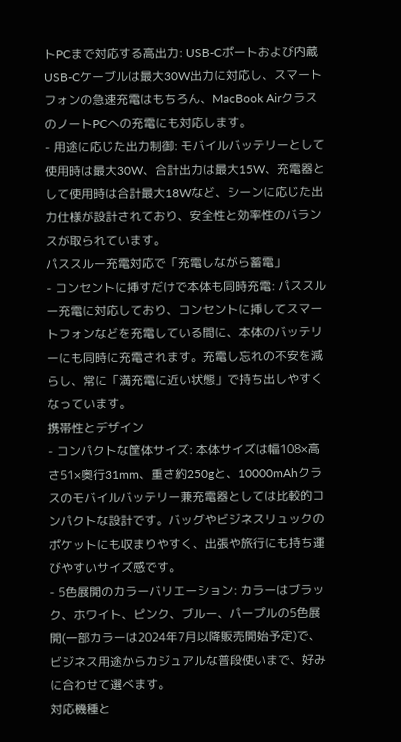トPCまで対応する高出力: USB-Cポートおよび内蔵USB-Cケーブルは最大30W出力に対応し、スマートフォンの急速充電はもちろん、MacBook AirクラスのノートPCへの充電にも対応します。
- 用途に応じた出力制御: モバイルバッテリーとして使用時は最大30W、合計出力は最大15W、充電器として使用時は合計最大18Wなど、シーンに応じた出力仕様が設計されており、安全性と効率性のバランスが取られています。
パススルー充電対応で「充電しながら蓄電」
- コンセントに挿すだけで本体も同時充電: パススルー充電に対応しており、コンセントに挿してスマートフォンなどを充電している間に、本体のバッテリーにも同時に充電されます。充電し忘れの不安を減らし、常に「満充電に近い状態」で持ち出しやすくなっています。
携帯性とデザイン
- コンパクトな筐体サイズ: 本体サイズは幅108×高さ51×奥行31mm、重さ約250gと、10000mAhクラスのモバイルバッテリー兼充電器としては比較的コンパクトな設計です。バッグやビジネスリュックのポケットにも収まりやすく、出張や旅行にも持ち運びやすいサイズ感です。
- 5色展開のカラーバリエーション: カラーはブラック、ホワイト、ピンク、ブルー、パープルの5色展開(一部カラーは2024年7月以降販売開始予定)で、ビジネス用途からカジュアルな普段使いまで、好みに合わせて選べます。
対応機種と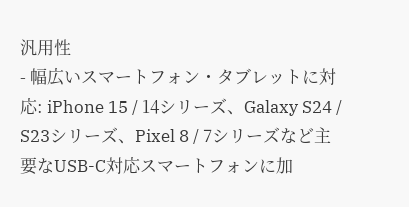汎用性
- 幅広いスマートフォン・タブレットに対応: iPhone 15 / 14シリーズ、Galaxy S24 / S23シリーズ、Pixel 8 / 7シリーズなど主要なUSB-C対応スマートフォンに加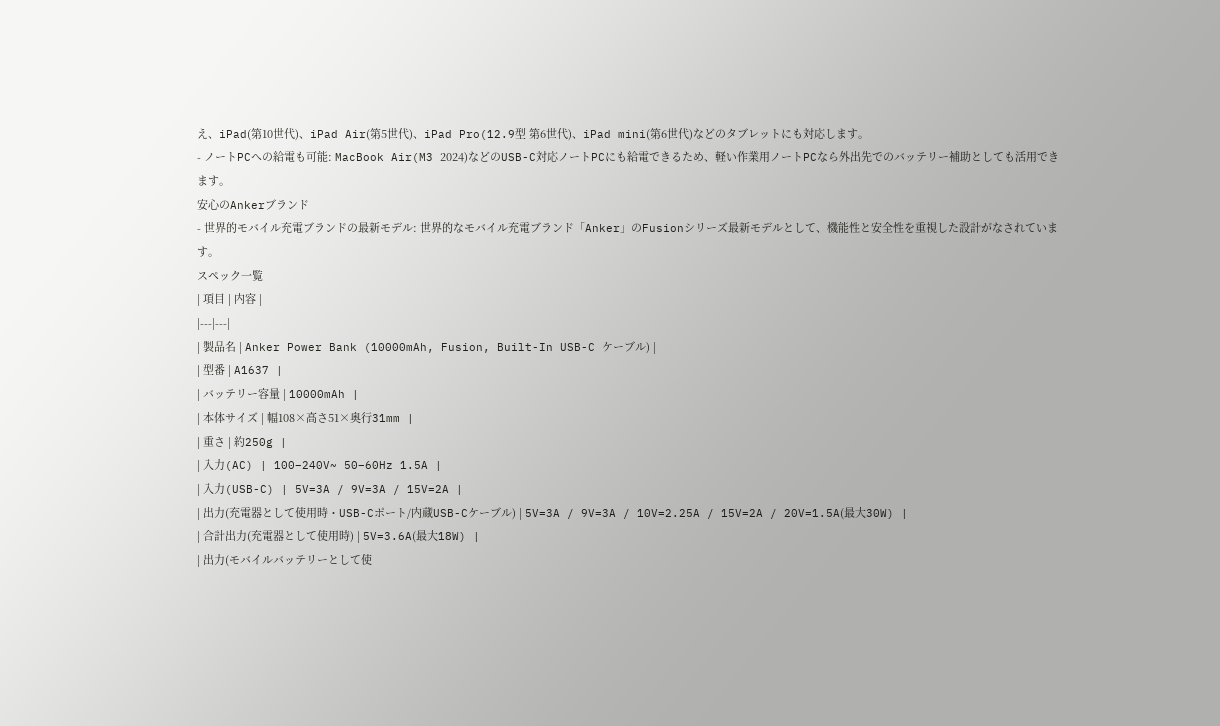え、iPad(第10世代)、iPad Air(第5世代)、iPad Pro(12.9型 第6世代)、iPad mini(第6世代)などのタブレットにも対応します。
- ノートPCへの給電も可能: MacBook Air(M3 2024)などのUSB-C対応ノートPCにも給電できるため、軽い作業用ノートPCなら外出先でのバッテリー補助としても活用できます。
安心のAnkerブランド
- 世界的モバイル充電ブランドの最新モデル: 世界的なモバイル充電ブランド「Anker」のFusionシリーズ最新モデルとして、機能性と安全性を重視した設計がなされています。
スペック一覧
| 項目 | 内容 |
|---|---|
| 製品名 | Anker Power Bank (10000mAh, Fusion, Built-In USB-C ケーブル) |
| 型番 | A1637 |
| バッテリー容量 | 10000mAh |
| 本体サイズ | 幅108×高さ51×奥行31mm |
| 重さ | 約250g |
| 入力(AC) | 100–240V~ 50–60Hz 1.5A |
| 入力(USB-C) | 5V=3A / 9V=3A / 15V=2A |
| 出力(充電器として使用時・USB-Cポート/内蔵USB-Cケーブル) | 5V=3A / 9V=3A / 10V=2.25A / 15V=2A / 20V=1.5A(最大30W) |
| 合計出力(充電器として使用時) | 5V=3.6A(最大18W) |
| 出力(モバイルバッテリーとして使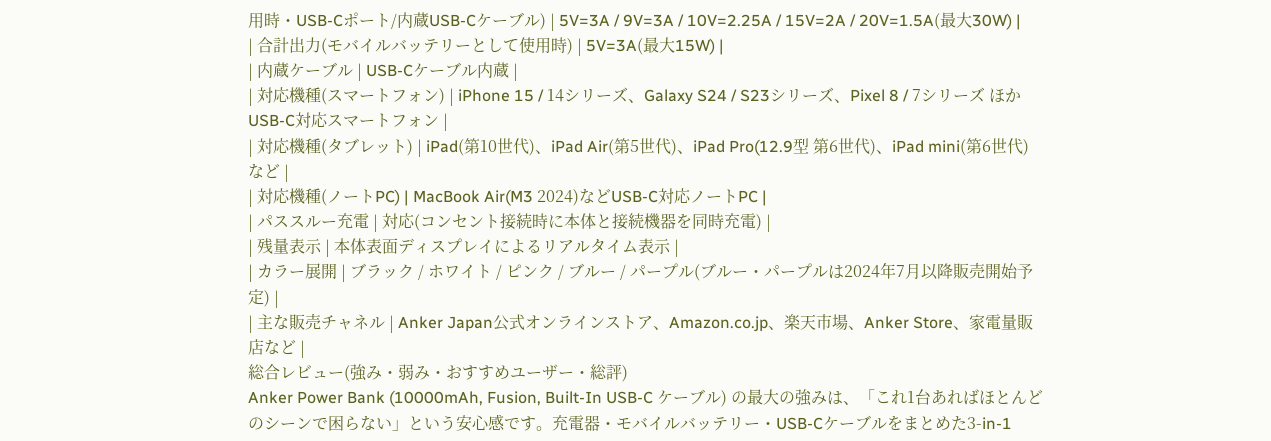用時・USB-Cポート/内蔵USB-Cケーブル) | 5V=3A / 9V=3A / 10V=2.25A / 15V=2A / 20V=1.5A(最大30W) |
| 合計出力(モバイルバッテリーとして使用時) | 5V=3A(最大15W) |
| 内蔵ケーブル | USB-Cケーブル内蔵 |
| 対応機種(スマートフォン) | iPhone 15 / 14シリーズ、Galaxy S24 / S23シリーズ、Pixel 8 / 7シリーズ ほかUSB-C対応スマートフォン |
| 対応機種(タブレット) | iPad(第10世代)、iPad Air(第5世代)、iPad Pro(12.9型 第6世代)、iPad mini(第6世代)など |
| 対応機種(ノートPC) | MacBook Air(M3 2024)などUSB-C対応ノートPC |
| パススルー充電 | 対応(コンセント接続時に本体と接続機器を同時充電) |
| 残量表示 | 本体表面ディスプレイによるリアルタイム表示 |
| カラー展開 | ブラック / ホワイト / ピンク / ブルー / パープル(ブルー・パープルは2024年7月以降販売開始予定) |
| 主な販売チャネル | Anker Japan公式オンラインストア、Amazon.co.jp、楽天市場、Anker Store、家電量販店など |
総合レビュー(強み・弱み・おすすめユーザー・総評)
Anker Power Bank (10000mAh, Fusion, Built-In USB-C ケーブル) の最大の強みは、「これ1台あればほとんどのシーンで困らない」という安心感です。充電器・モバイルバッテリー・USB-Cケーブルをまとめた3-in-1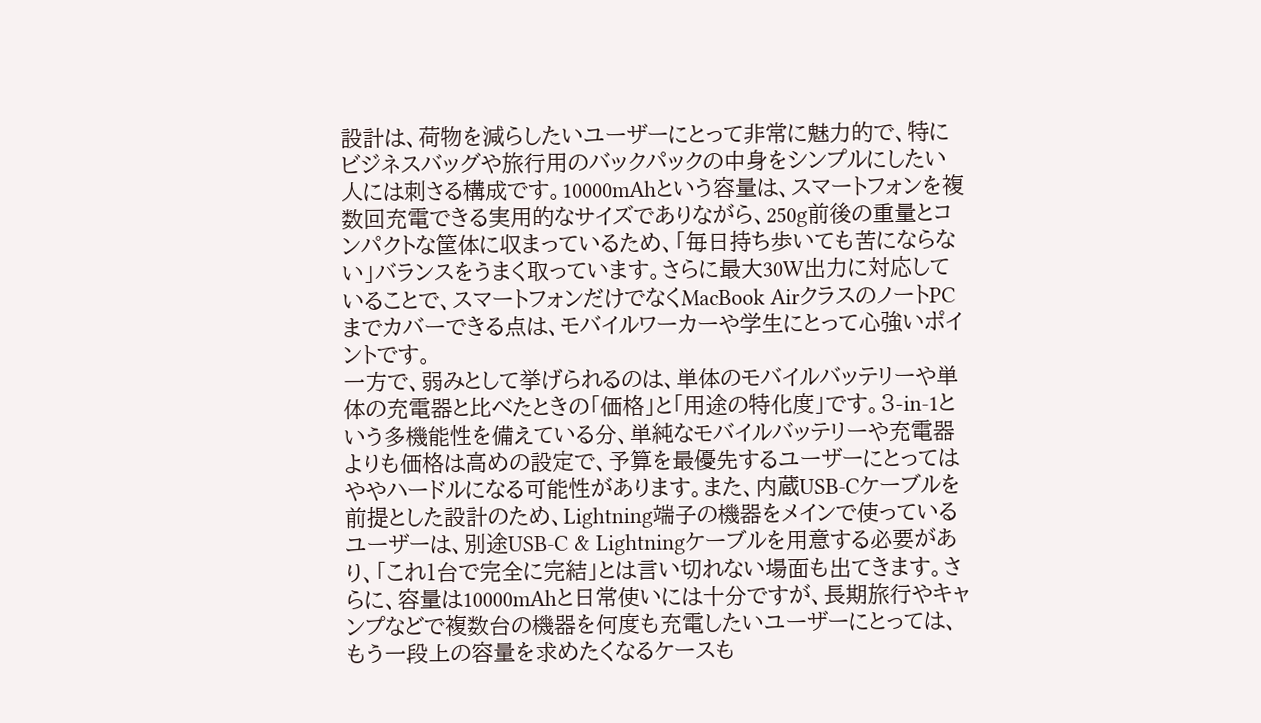設計は、荷物を減らしたいユーザーにとって非常に魅力的で、特にビジネスバッグや旅行用のバックパックの中身をシンプルにしたい人には刺さる構成です。10000mAhという容量は、スマートフォンを複数回充電できる実用的なサイズでありながら、250g前後の重量とコンパクトな筐体に収まっているため、「毎日持ち歩いても苦にならない」バランスをうまく取っています。さらに最大30W出力に対応していることで、スマートフォンだけでなくMacBook AirクラスのノートPCまでカバーできる点は、モバイルワーカーや学生にとって心強いポイントです。
一方で、弱みとして挙げられるのは、単体のモバイルバッテリーや単体の充電器と比べたときの「価格」と「用途の特化度」です。3-in-1という多機能性を備えている分、単純なモバイルバッテリーや充電器よりも価格は高めの設定で、予算を最優先するユーザーにとってはややハードルになる可能性があります。また、内蔵USB-Cケーブルを前提とした設計のため、Lightning端子の機器をメインで使っているユーザーは、別途USB-C & Lightningケーブルを用意する必要があり、「これ1台で完全に完結」とは言い切れない場面も出てきます。さらに、容量は10000mAhと日常使いには十分ですが、長期旅行やキャンプなどで複数台の機器を何度も充電したいユーザーにとっては、もう一段上の容量を求めたくなるケースも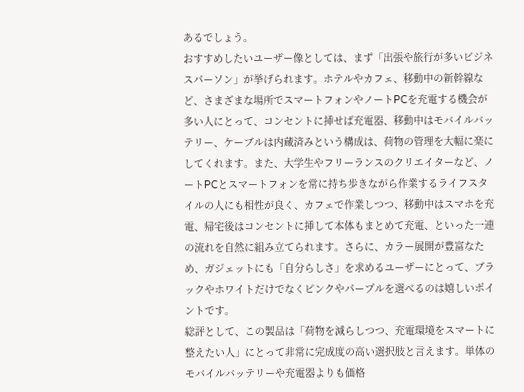あるでしょう。
おすすめしたいユーザー像としては、まず「出張や旅行が多いビジネスパーソン」が挙げられます。ホテルやカフェ、移動中の新幹線など、さまざまな場所でスマートフォンやノートPCを充電する機会が多い人にとって、コンセントに挿せば充電器、移動中はモバイルバッテリー、ケーブルは内蔵済みという構成は、荷物の管理を大幅に楽にしてくれます。また、大学生やフリーランスのクリエイターなど、ノートPCとスマートフォンを常に持ち歩きながら作業するライフスタイルの人にも相性が良く、カフェで作業しつつ、移動中はスマホを充電、帰宅後はコンセントに挿して本体もまとめて充電、といった一連の流れを自然に組み立てられます。さらに、カラー展開が豊富なため、ガジェットにも「自分らしさ」を求めるユーザーにとって、ブラックやホワイトだけでなくピンクやパープルを選べるのは嬉しいポイントです。
総評として、この製品は「荷物を減らしつつ、充電環境をスマートに整えたい人」にとって非常に完成度の高い選択肢と言えます。単体のモバイルバッテリーや充電器よりも価格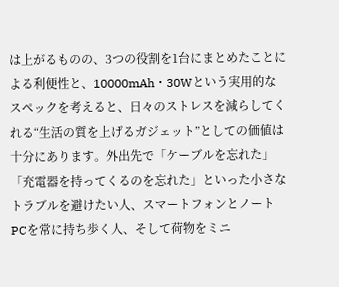は上がるものの、3つの役割を1台にまとめたことによる利便性と、10000mAh・30Wという実用的なスペックを考えると、日々のストレスを減らしてくれる“生活の質を上げるガジェット”としての価値は十分にあります。外出先で「ケーブルを忘れた」「充電器を持ってくるのを忘れた」といった小さなトラブルを避けたい人、スマートフォンとノートPCを常に持ち歩く人、そして荷物をミニ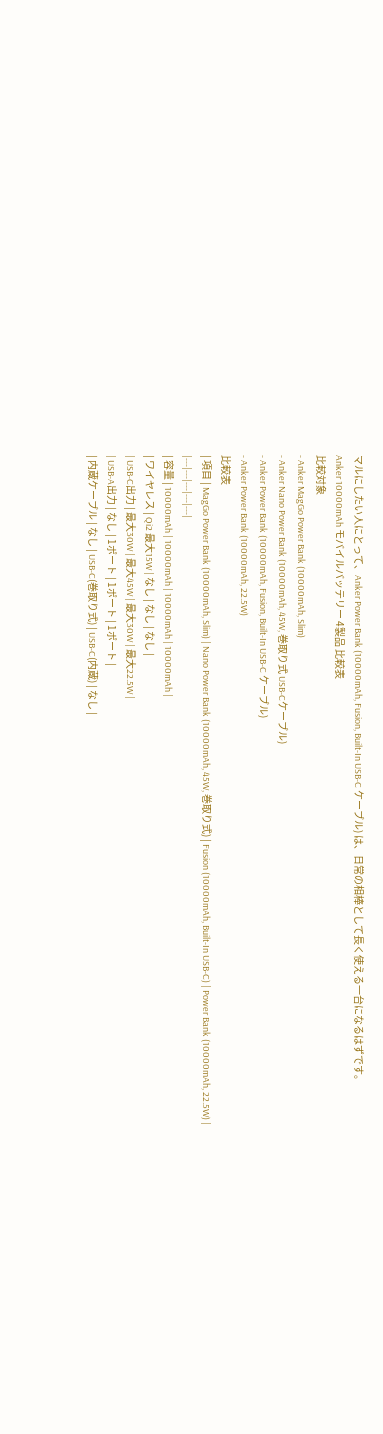マルにしたい人にとって、Anker Power Bank (10000mAh, Fusion, Built-In USB-C ケーブル) は、日常の相棒として長く使える一台になるはずです。
Anker 10000mAh モバイルバッテリー 4製品 比較表
比較対象
- Anker MagGo Power Bank (10000mAh, Slim)
- Anker Nano Power Bank (10000mAh, 45W, 巻取り式 USB-Cケーブル)
- Anker Power Bank (10000mAh, Fusion, Built-In USB-C ケーブル)
- Anker Power Bank (10000mAh, 22.5W)
比較表
| 項目 | MagGo Power Bank (10000mAh, Slim) | Nano Power Bank (10000mAh, 45W, 巻取り式) | Fusion (10000mAh, Built‑In USB‑C) | Power Bank (10000mAh, 22.5W) |
|---|---|---|---|---|
| 容量 | 10000mAh | 10000mAh | 10000mAh | 10000mAh |
| ワイヤレス | Qi2 最大15W | なし | なし | なし |
| USB‑C出力 | 最大30W | 最大45W | 最大30W | 最大22.5W |
| USB‑A出力 | なし | 1ポート | 1ポート | 1ポート |
| 内蔵ケーブル | なし | USB‑C(巻取り式) | USB‑C(内蔵) | なし |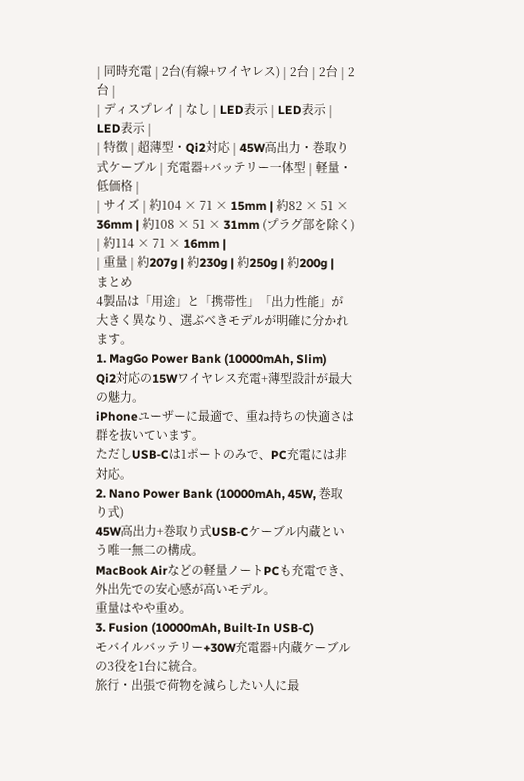| 同時充電 | 2台(有線+ワイヤレス) | 2台 | 2台 | 2台 |
| ディスプレイ | なし | LED表示 | LED表示 | LED表示 |
| 特徴 | 超薄型・Qi2対応 | 45W高出力・巻取り式ケーブル | 充電器+バッテリー一体型 | 軽量・低価格 |
| サイズ | 約104 × 71 × 15mm | 約82 × 51 × 36mm | 約108 × 51 × 31mm (プラグ部を除く) | 約114 × 71 × 16mm |
| 重量 | 約207g | 約230g | 約250g | 約200g |
まとめ
4製品は「用途」と「携帯性」「出力性能」が大きく異なり、選ぶべきモデルが明確に分かれます。
1. MagGo Power Bank (10000mAh, Slim)
Qi2対応の15Wワイヤレス充電+薄型設計が最大の魅力。
iPhoneユーザーに最適で、重ね持ちの快適さは群を抜いています。
ただしUSB‑Cは1ポートのみで、PC充電には非対応。
2. Nano Power Bank (10000mAh, 45W, 巻取り式)
45W高出力+巻取り式USB‑Cケーブル内蔵という唯一無二の構成。
MacBook Airなどの軽量ノートPCも充電でき、外出先での安心感が高いモデル。
重量はやや重め。
3. Fusion (10000mAh, Built‑In USB‑C)
モバイルバッテリー+30W充電器+内蔵ケーブルの3役を1台に統合。
旅行・出張で荷物を減らしたい人に最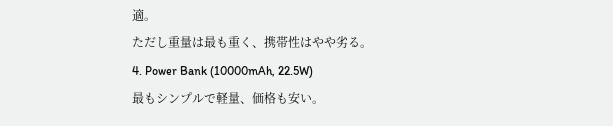適。
ただし重量は最も重く、携帯性はやや劣る。
4. Power Bank (10000mAh, 22.5W)
最もシンプルで軽量、価格も安い。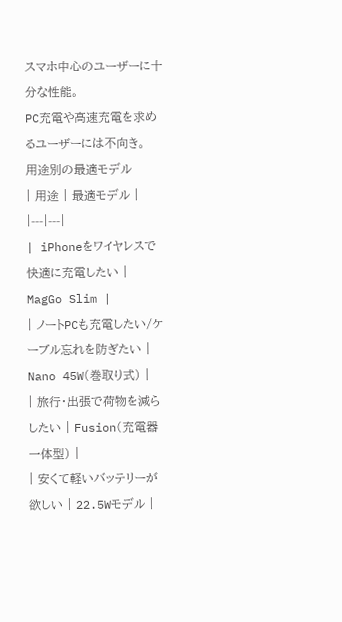スマホ中心のユーザーに十分な性能。
PC充電や高速充電を求めるユーザーには不向き。
用途別の最適モデル
| 用途 | 最適モデル |
|---|---|
| iPhoneをワイヤレスで快適に充電したい | MagGo Slim |
| ノートPCも充電したい/ケーブル忘れを防ぎたい | Nano 45W(巻取り式) |
| 旅行・出張で荷物を減らしたい | Fusion(充電器一体型) |
| 安くて軽いバッテリーが欲しい | 22.5Wモデル |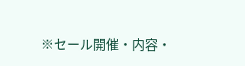※セール開催・内容・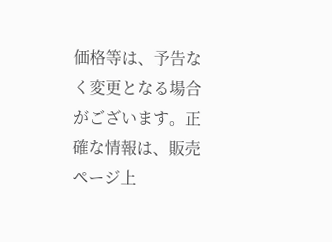価格等は、予告なく変更となる場合がございます。正確な情報は、販売ページ上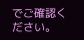でご確認ください。